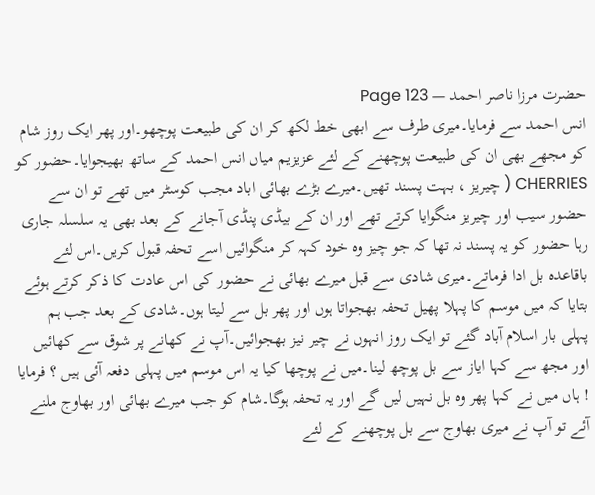حضرت مرزا ناصر احمد — Page 123
انس احمد سے فرمایا۔میری طرف سے ابھی خط لکھ کر ان کی طبیعت پوچھو۔اور پھر ایک روز شام کو مجھے بھی ان کی طبیعت پوچھنے کے لئے عزیزیم میاں انس احمد کے ساتھ بھیجوایا۔حضور کو CHERRIES ( چیریز ، بہت پسند تھیں۔میرے بڑے بھائی اباد مجب کوسٹر میں تھے تو ان سے حضور سیب اور چیریز منگوایا کرتے تھے اور ان کے بیڈی پنڈی آجانے کے بعد بھی یہ سلسلہ جاری رہا حضور کو یہ پسند نہ تھا کہ جو چیز وہ خود کہہ کر منگوائیں اسے تحفہ قبول کریں۔اس لئے باقاعدہ بل ادا فرماتے۔میری شادی سے قبل میرے بھائی نے حضور کی اس عادت کا ذکر کرتے ہوئے بتایا کہ میں موسم کا پہلا پھیل تحفہ بھجواتا ہوں اور پھر بل سے لیتا ہوں۔شادی کے بعد جب ہم پہلی بار اسلام آباد گئے تو ایک روز انہوں نے چیر نیز بھجوائیں۔آپ نے کھانے پر شوق سے کھائیں اور مجھ سے کہا ایاز سے بل پوچھ لینا۔میں نے پوچھا کیا یہ اس موسم میں پہلی دفعہ آئی ہیں ؟ فرمایا ! ہاں میں نے کہا پھر وہ بل نہیں لیں گے اور یہ تحفہ ہوگا۔شام کو جب میرے بھائی اور بھاوج ملنے آئے تو آپ نے میری بھاوج سے بل پوچھنے کے لئے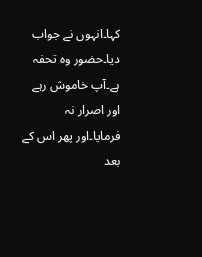کہا۔انہوں نے جواب دیا۔حضور وہ تحفہ ہے۔آپ خاموش رہے اور اصرار نہ فرمایا۔اور پھر اس کے بعد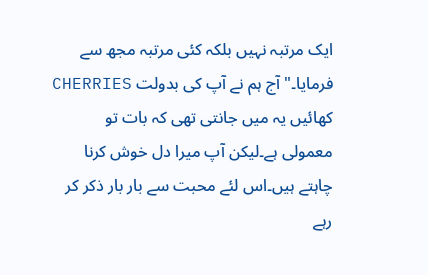ایک مرتبہ نہیں بلکہ کئی مرتبہ مجھ سے فرمایا۔" آج ہم نے آپ کی بدولت CHERRIES کھائیں یہ میں جانتی تھی کہ بات تو معمولی ہے۔لیکن آپ میرا دل خوش کرنا چاہتے ہیں۔اس لئے محبت سے بار بار ذکر کر رہے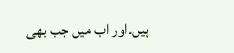ہیں۔اور اب میں جب بھی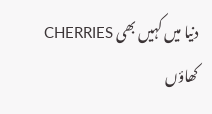دنیا میں کہیں بھی CHERRIES کھاؤں